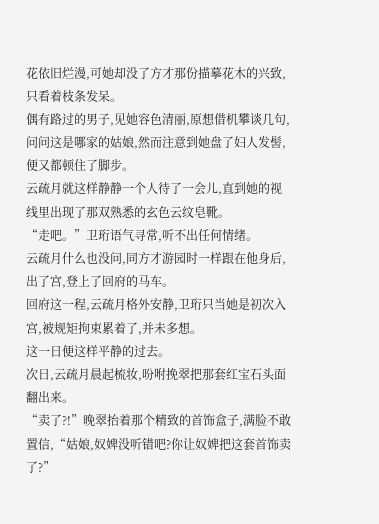花依旧烂漫,可她却没了方才那份描摹花木的兴致,只看着枝条发呆。
偶有路过的男子,见她容色清丽,原想借机攀谈几句,问问这是哪家的姑娘,然而注意到她盘了妇人发髻,便又都顿住了脚步。
云疏月就这样静静一个人待了一会儿,直到她的视线里出现了那双熟悉的玄色云纹皂靴。
“走吧。”卫珩语气寻常,听不出任何情绪。
云疏月什么也没问,同方才游园时一样跟在他身后,出了宫,登上了回府的马车。
回府这一程,云疏月格外安静,卫珩只当她是初次入宫,被规矩拘束累着了,并未多想。
这一日便这样平静的过去。
次日,云疏月晨起梳妆,吩咐挽翠把那套红宝石头面翻出来。
“卖了?!”晚翠抬着那个精致的首饰盒子,满脸不敢置信,“姑娘,奴婢没听错吧?你让奴婢把这套首饰卖了?”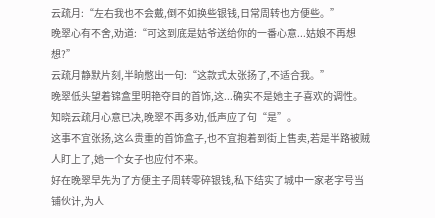云疏月:“左右我也不会戴,倒不如换些银钱,日常周转也方便些。”
晚翠心有不舍,劝道:“可这到底是姑爷送给你的一番心意...姑娘不再想想?”
云疏月静默片刻,半晌憋出一句:“这款式太张扬了,不适合我。”
晚翠低头望着锦盒里明艳夺目的首饰,这...确实不是她主子喜欢的调性。
知晓云疏月心意已决,晚翠不再多劝,低声应了句“是”。
这事不宜张扬,这么贵重的首饰盒子,也不宜抱着到街上售卖,若是半路被贼人盯上了,她一个女子也应付不来。
好在晚翠早先为了方便主子周转零碎银钱,私下结实了城中一家老字号当铺伙计,为人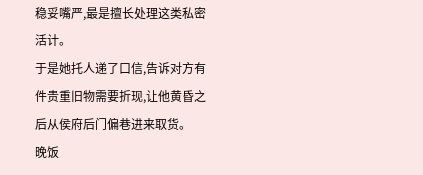稳妥嘴严,最是擅长处理这类私密活计。
于是她托人递了口信,告诉对方有件贵重旧物需要折现,让他黄昏之后从侯府后门偏巷进来取货。
晚饭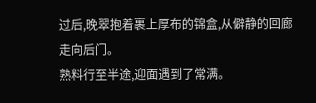过后,晚翠抱着裹上厚布的锦盒,从僻静的回廊走向后门。
熟料行至半途,迎面遇到了常满。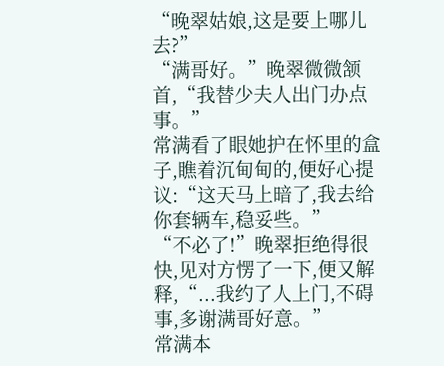“晚翠姑娘,这是要上哪儿去?”
“满哥好。”晚翠微微颔首,“我替少夫人出门办点事。”
常满看了眼她护在怀里的盒子,瞧着沉甸甸的,便好心提议:“这天马上暗了,我去给你套辆车,稳妥些。”
“不必了!”晚翠拒绝得很快,见对方愣了一下,便又解释,“...我约了人上门,不碍事,多谢满哥好意。”
常满本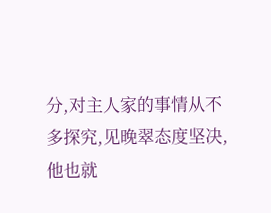分,对主人家的事情从不多探究,见晚翠态度坚决,他也就